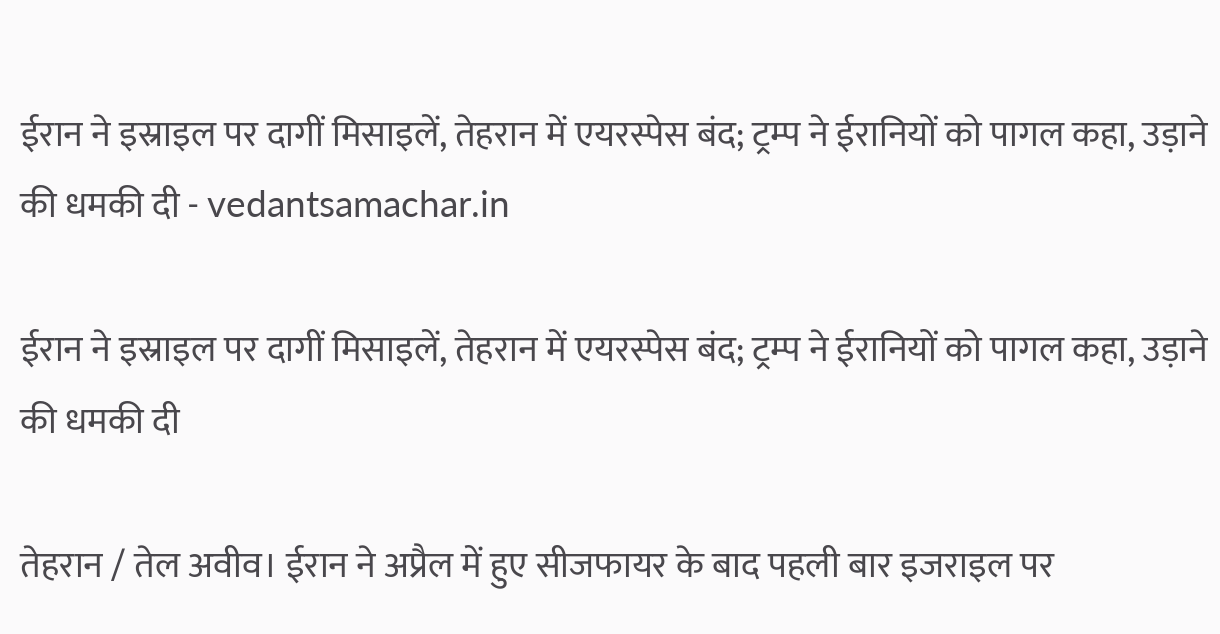ईरान ने इस्राइल पर दागीं मिसाइलें, तेहरान में एयरस्पेस बंद; ट्रम्प ने ईरानियों को पागल कहा, उड़ाने की धमकी दी - vedantsamachar.in

ईरान ने इस्राइल पर दागीं मिसाइलें, तेहरान में एयरस्पेस बंद; ट्रम्प ने ईरानियों को पागल कहा, उड़ाने की धमकी दी

तेहरान / तेल अवीव। ईरान ने अप्रैल में हुए सीजफायर के बाद पहली बार इजराइल पर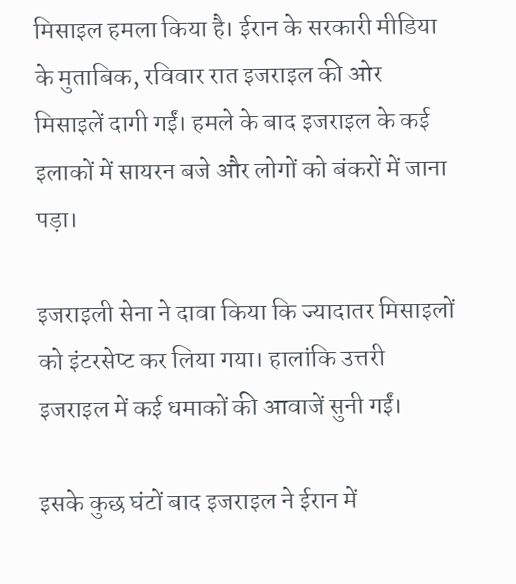मिसाइल हमला किया है। ईरान के सरकारी मीडिया के मुताबिक, रविवार रात इजराइल की ओर मिसाइलें दागी गईं। हमले के बाद इजराइल के कई इलाकों में सायरन बजे और लोगों को बंकरों में जाना पड़ा।

इजराइली सेना ने दावा किया कि ज्यादातर मिसाइलों को इंटरसेप्ट कर लिया गया। हालांकि उत्तरी इजराइल में कई धमाकों की आवाजें सुनी गईं।

इसके कुछ घंटों बाद इजराइल ने ईरान में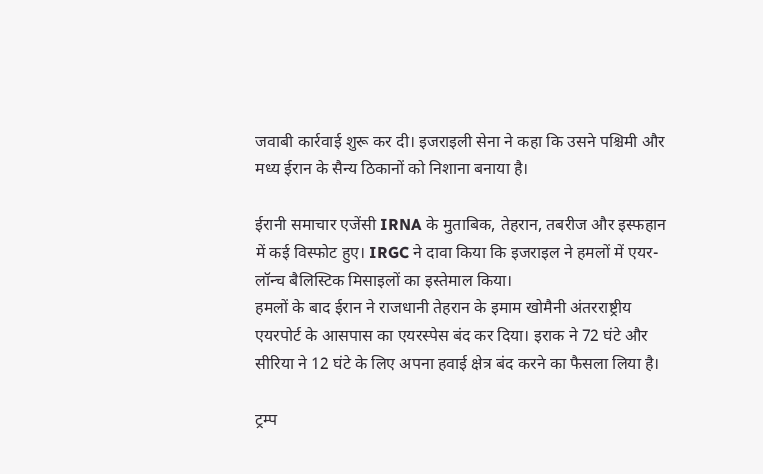जवाबी कार्रवाई शुरू कर दी। इजराइली सेना ने कहा कि उसने पश्चिमी और मध्य ईरान के सैन्य ठिकानों को निशाना बनाया है।

ईरानी समाचार एजेंसी IRNA के मुताबिक, तेहरान, तबरीज और इस्फहान में कई विस्फोट हुए। IRGC ने दावा किया कि इजराइल ने हमलों में एयर-लॉन्च बैलिस्टिक मिसाइलों का इस्तेमाल किया।
हमलों के बाद ईरान ने राजधानी तेहरान के इमाम खोमैनी अंतरराष्ट्रीय एयरपोर्ट के आसपास का एयरस्पेस बंद कर दिया। इराक ने 72 घंटे और सीरिया ने 12 घंटे के लिए अपना हवाई क्षेत्र बंद करने का फैसला लिया है।

ट्रम्प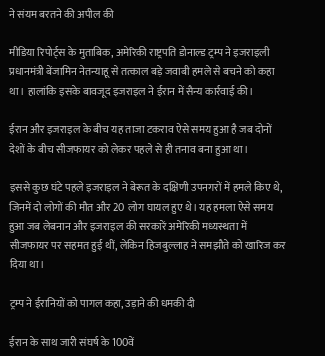ने संयम बरतने की अपील की

मीडिया रिपोर्ट्स के मुताबिक, अमेरिकी राष्ट्रपति डोनाल्ड ट्रम्प ने इजराइली प्रधानमंत्री बेंजामिन नेतन्याहू से तत्काल बड़े जवाबी हमले से बचने को कहा था। हालांकि इसके बावजूद इजराइल ने ईरान में सैन्य कार्रवाई की।

ईरान और इजराइल के बीच यह ताजा टकराव ऐसे समय हुआ है जब दोनों देशों के बीच सीजफायर को लेकर पहले से ही तनाव बना हुआ था।

इससे कुछ घंटे पहले इजराइल ने बेरूत के दक्षिणी उपनगरों में हमले किए थे, जिनमें दो लोगों की मौत और 20 लोग घायल हुए थे। यह हमला ऐसे समय हुआ जब लेबनान और इजराइल की सरकारें अमेरिकी मध्यस्थता में सीजफायर पर सहमत हुई थीं, लेकिन हिजबुल्लाह ने समझौते को खारिज कर दिया था।

ट्रम्प ने ईरानियों को पागल कहा, उड़ाने की धमकी दी

ईरान के साथ जारी संघर्ष के 100वें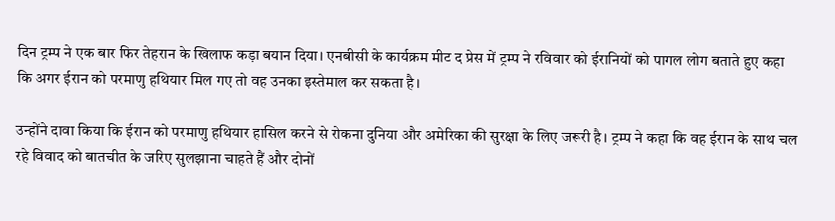दिन ट्रम्प ने एक बार फिर तेहरान के खिलाफ कड़ा बयान दिया। एनबीसी के कार्यक्रम मीट द प्रेस में ट्रम्प ने रविवार को ईरानियों को पागल लोग बताते हुए कहा कि अगर ईरान को परमाणु हथियार मिल गए तो वह उनका इस्तेमाल कर सकता है।

उन्होंने दावा किया कि ईरान को परमाणु हथियार हासिल करने से रोकना दुनिया और अमेरिका की सुरक्षा के लिए जरूरी है। ट्रम्प ने कहा कि वह ईरान के साथ चल रहे विवाद को बातचीत के जरिए सुलझाना चाहते हैं और दोनों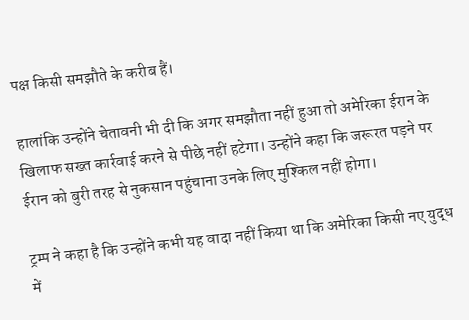पक्ष किसी समझौते के करीब हैं।

हालांकि उन्होंने चेतावनी भी दी कि अगर समझौता नहीं हुआ तो अमेरिका ईरान के खिलाफ सख्त कार्रवाई करने से पीछे नहीं हटेगा। उन्होंने कहा कि जरूरत पड़ने पर ईरान को बुरी तरह से नुकसान पहुंचाना उनके लिए मुश्किल नहीं होगा।

ट्रम्प ने कहा है कि उन्होंने कभी यह वादा नहीं किया था कि अमेरिका किसी नए युद्ध में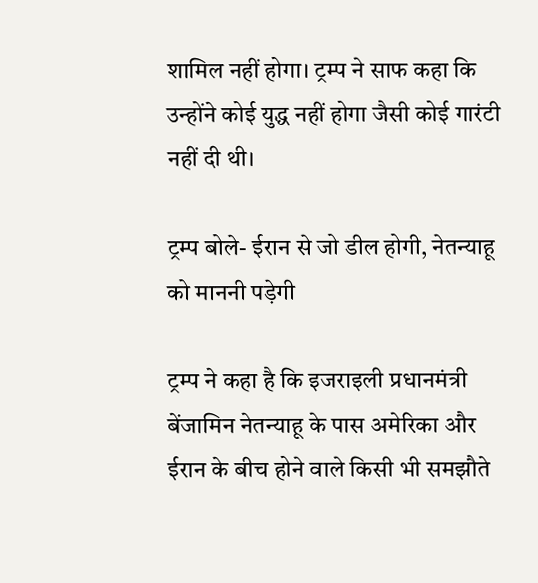शामिल नहीं होगा। ट्रम्प ने साफ कहा कि उन्होंने कोई युद्ध नहीं होगा जैसी कोई गारंटी नहीं दी थी।

ट्रम्प बोले- ईरान से जो डील होगी, नेतन्याहू को माननी पड़ेगी

ट्रम्प ने कहा है कि इजराइली प्रधानमंत्री बेंजामिन नेतन्याहू के पास अमेरिका और ईरान के बीच होने वाले किसी भी समझौते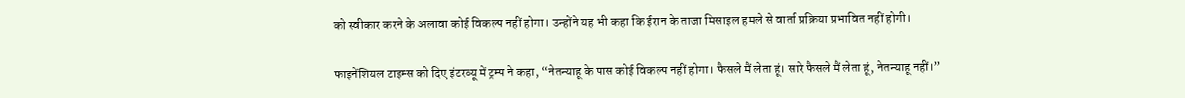को स्वीकार करने के अलावा कोई विकल्प नहीं होगा। उन्होंने यह भी कहा कि ईरान के ताजा मिसाइल हमले से वार्ता प्रक्रिया प्रभावित नहीं होगी।

फाइनेंशियल टाइम्स को दिए इंटरव्यू में ट्रम्प ने कहा, “नेतन्याहू के पास कोई विकल्प नहीं होगा। फैसले मैं लेता हूं। सारे फैसले मैं लेता हूं, नेतन्याहू नहीं।”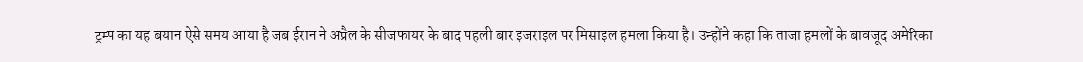ट्रम्प का यह बयान ऐसे समय आया है जब ईरान ने अप्रैल के सीजफायर के बाद पहली बार इजराइल पर मिसाइल हमला किया है। उन्होंने कहा कि ताजा हमलों के बावजूद अमेरिका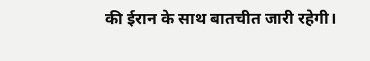की ईरान के साथ बातचीत जारी रहेगी।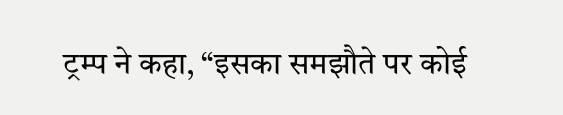ट्रम्प ने कहा, “इसका समझौते पर कोई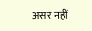असर नहीं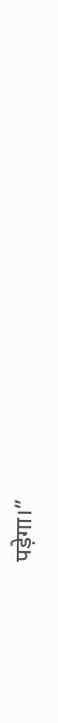पड़ेगा।”